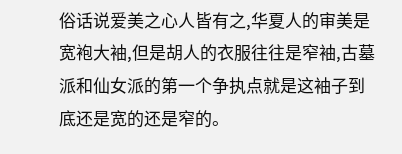俗话说爱美之心人皆有之,华夏人的审美是宽袍大袖,但是胡人的衣服往往是窄袖,古墓派和仙女派的第一个争执点就是这袖子到底还是宽的还是窄的。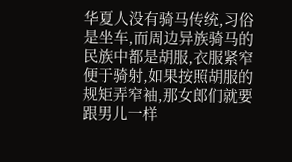华夏人没有骑马传统,习俗是坐车,而周边异族骑马的民族中都是胡服,衣服紧窄便于骑射,如果按照胡服的规矩弄窄袖,那女郎们就要跟男儿一样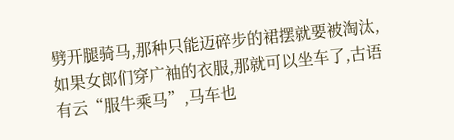劈开腿骑马,那种只能迈碎步的裙摆就要被淘汰,如果女郎们穿广袖的衣服,那就可以坐车了,古语有云“服牛乘马”,马车也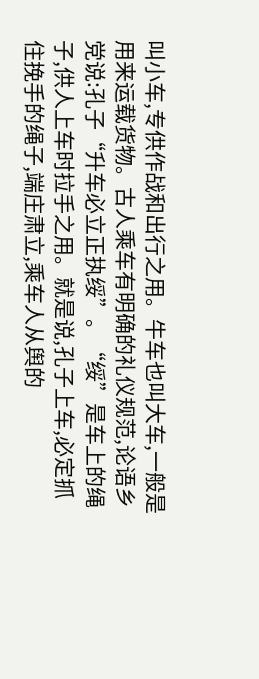叫小车,专供作战和出行之用。牛车也叫大车,一般是用来运载货物。古人乘车有明确的礼仪规范,论语乡党说:孔子“升车必立正执绥”。“绥”是车上的绳子,供人上车时拉手之用。就是说,孔子上车,必定抓住挽手的绳子,端庄肃立,乘车人从舆的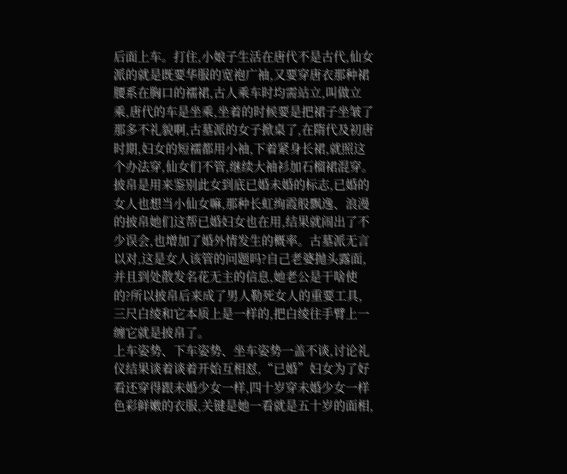后面上车。打住,小娘子生活在唐代不是古代,仙女派的就是既要华服的宽袍广袖,又要穿唐衣那种裙腰系在胸口的襦裙,古人乘车时均需站立,叫做立乘,唐代的车是坐乘,坐着的时候要是把裙子坐皱了那多不礼貌啊,古墓派的女子掀桌了,在隋代及初唐时期,妇女的短襦都用小袖,下着紧身长裙,就照这个办法穿,仙女们不管,继续大袖衫加石榴裙混穿。披帛是用来鉴别此女到底已婚未婚的标志,已婚的女人也想当小仙女嘛,那种长虹绚霞般飘逸、浪漫的披帛她们这帮已婚妇女也在用,结果就闹出了不少误会,也增加了婚外情发生的概率。古墓派无言以对,这是女人该管的问题吗?自己老婆抛头露面,并且到处散发名花无主的信息,她老公是干啥使的?所以披帛后来成了男人勒死女人的重要工具,三尺白绫和它本质上是一样的,把白绫往手臂上一缠它就是披帛了。
上车姿势、下车姿势、坐车姿势一盖不谈,讨论礼仪结果谈着谈着开始互相怼,“已婚”妇女为了好看还穿得跟未婚少女一样,四十岁穿未婚少女一样色彩鲜嫩的衣服,关键是她一看就是五十岁的面相,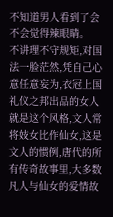不知道男人看到了会不会觉得辣眼睛。
不讲理不守规矩,对国法一脸茫然,凭自己心意任意妄为,衣冠上国礼仪之邦出品的女人就是这个风格,文人常将妓女比作仙女,这是文人的惯例,唐代的所有传奇故事里,大多数凡人与仙女的爱情故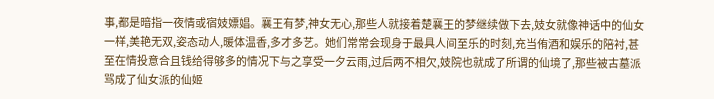事,都是暗指一夜情或宿妓嫖娼。襄王有梦,神女无心,那些人就接着楚襄王的梦继续做下去,妓女就像神话中的仙女一样,美艳无双,姿态动人,暖体温香,多才多艺。她们常常会现身于最具人间至乐的时刻,充当侑酒和娱乐的陪衬,甚至在情投意合且钱给得够多的情况下与之享受一夕云雨,过后两不相欠,妓院也就成了所谓的仙境了,那些被古墓派骂成了仙女派的仙姬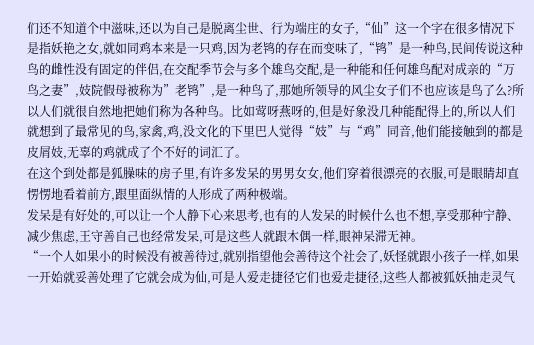们还不知道个中滋味,还以为自己是脱离尘世、行为端庄的女子,“仙”这一个字在很多情况下是指妖艳之女,就如同鸡本来是一只鸡,因为老鸨的存在而变味了,“鸨”是一种鸟,民间传说这种鸟的雌性没有固定的伴侣,在交配季节会与多个雄鸟交配,是一种能和任何雄鸟配对成亲的“万鸟之妻”,妓院假母被称为”老鸨”,是一种鸟了,那她所领导的风尘女子们不也应该是鸟了么?所以人们就很自然地把她们称为各种鸟。比如莺呀燕呀的,但是好象没几种能配得上的,所以人们就想到了最常见的鸟,家禽,鸡,没文化的下里巴人觉得“妓”与“鸡”同音,他们能接触到的都是皮屑妓,无辜的鸡就成了个不好的词汇了。
在这个到处都是狐臊味的房子里,有许多发呆的男男女女,他们穿着很漂亮的衣服,可是眼睛却直愣愣地看着前方,跟里面纵情的人形成了两种极端。
发呆是有好处的,可以让一个人静下心来思考,也有的人发呆的时候什么也不想,享受那种宁静、减少焦虑,王守善自己也经常发呆,可是这些人就跟木偶一样,眼神呆滞无神。
“一个人如果小的时候没有被善待过,就别指望他会善待这个社会了,妖怪就跟小孩子一样,如果一开始就妥善处理了它就会成为仙,可是人爱走捷径它们也爱走捷径,这些人都被狐妖抽走灵气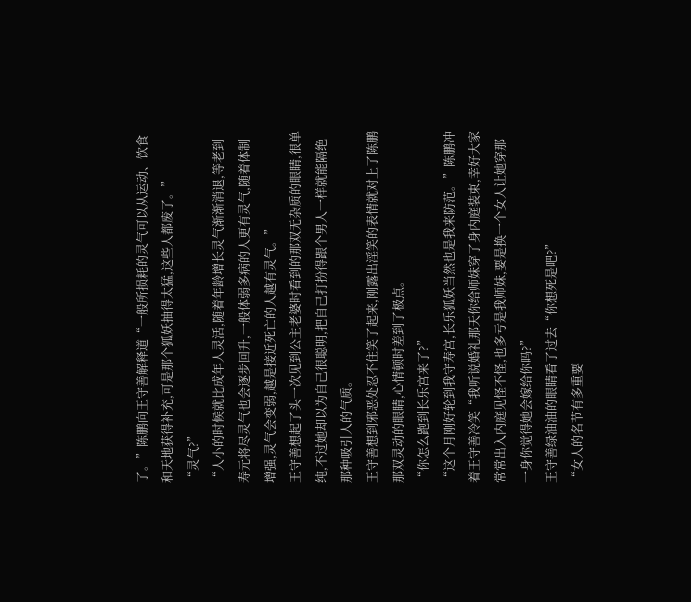了。”陈鹏向王守善解释道“一般所损耗的灵气可以从运动、饮食和天地获得补充,可是那个狐妖抽得太猛,这些人都废了。”
“灵气?”
“人小的时候就比成年人灵活,随着年龄增长灵气渐渐消退,等老到寿元将尽灵气也会逐步回升,一般体弱多病的人更有灵气,随着体制增强,灵气会变弱,越是接近死亡的人越有灵气。”
王守善想起了头一次见到公主老婆时看到的那双无杂质的眼睛,很单纯,不过她却以为自己很聪明,把自己打扮得跟个男人一样就能隔绝那种吸引人的气质。
王守善想到邪恶处忍不住笑了起来,刚露出淫笑的表情就对上了陈鹏那双灵动的眼睛,心情顿时差到了极点。
“你怎么跑到长乐宫来了?”
“这个月刚好轮到我守寿宫,长乐狐妖当然也是我来防范。”陈鹏冲着王守善冷笑“我听说婚礼那天你给师妹穿了身内庭装束,幸好大家常常出入内庭见怪不怪,也多亏是我师妹,要是换一个女人让她穿那一身你觉得她会嫁给你吗?”
王守善绿油油的眼睛看了过去“你想死是吧?”
“女人的名节有多重要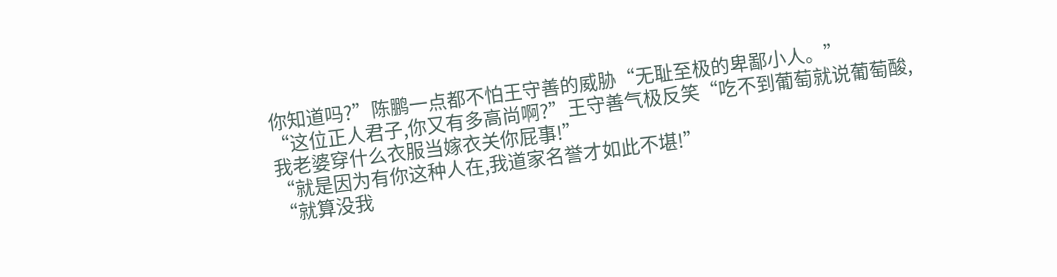你知道吗?”陈鹏一点都不怕王守善的威胁“无耻至极的卑鄙小人。”
“这位正人君子,你又有多高尚啊?”王守善气极反笑“吃不到葡萄就说葡萄酸,我老婆穿什么衣服当嫁衣关你屁事!”
“就是因为有你这种人在,我道家名誉才如此不堪!”
“就算没我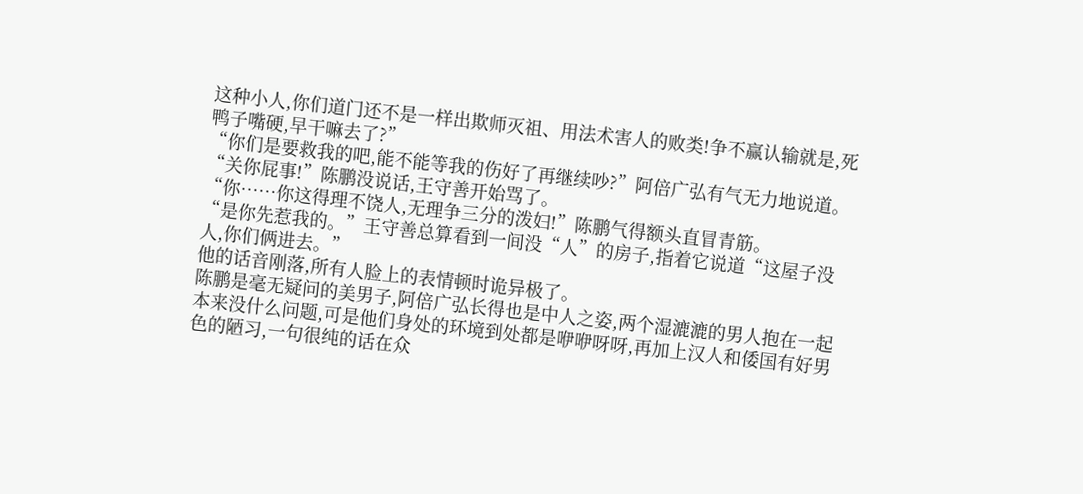这种小人,你们道门还不是一样出欺师灭祖、用法术害人的败类!争不赢认输就是,死鸭子嘴硬,早干嘛去了?”
“你们是要救我的吧,能不能等我的伤好了再继续吵?”阿倍广弘有气无力地说道。
“关你屁事!”陈鹏没说话,王守善开始骂了。
“你……你这得理不饶人,无理争三分的泼妇!”陈鹏气得额头直冒青筋。
“是你先惹我的。”王守善总算看到一间没“人”的房子,指着它说道“这屋子没人,你们俩进去。”
他的话音刚落,所有人脸上的表情顿时诡异极了。
陈鹏是毫无疑问的美男子,阿倍广弘长得也是中人之姿,两个湿漉漉的男人抱在一起本来没什么问题,可是他们身处的环境到处都是咿咿呀呀,再加上汉人和倭国有好男色的陋习,一句很纯的话在众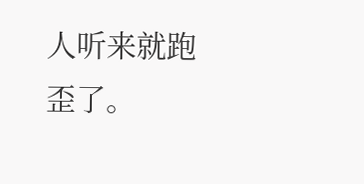人听来就跑歪了。